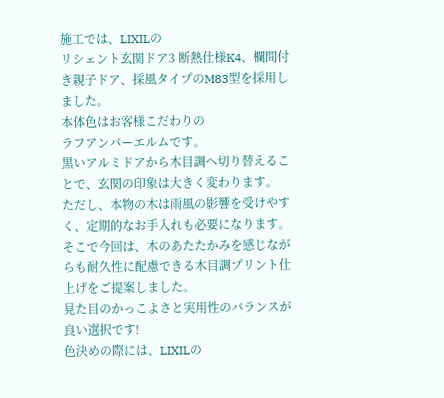施工では、LIXILの
リシェント玄関ドア3 断熱仕様K4、欄間付き親子ドア、採風タイプのM83型を採用しました。
本体色はお客様こだわりの
ラフアンバーエルムです。
黒いアルミドアから木目調へ切り替えることで、玄関の印象は大きく変わります。
ただし、本物の木は雨風の影響を受けやすく、定期的なお手入れも必要になります。
そこで今回は、木のあたたかみを感じながらも耐久性に配慮できる木目調プリント仕上げをご提案しました。
見た目のかっこよさと実用性のバランスが良い選択です!
色決めの際には、LIXILの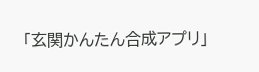「玄関かんたん合成アプリ」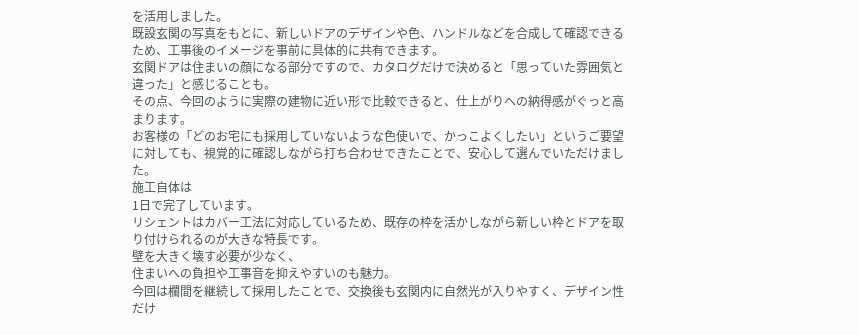を活用しました。
既設玄関の写真をもとに、新しいドアのデザインや色、ハンドルなどを合成して確認できるため、工事後のイメージを事前に具体的に共有できます。
玄関ドアは住まいの顔になる部分ですので、カタログだけで決めると「思っていた雰囲気と違った」と感じることも。
その点、今回のように実際の建物に近い形で比較できると、仕上がりへの納得感がぐっと高まります。
お客様の「どのお宅にも採用していないような色使いで、かっこよくしたい」というご要望に対しても、視覚的に確認しながら打ち合わせできたことで、安心して選んでいただけました。
施工自体は
1日で完了しています。
リシェントはカバー工法に対応しているため、既存の枠を活かしながら新しい枠とドアを取り付けられるのが大きな特長です。
壁を大きく壊す必要が少なく、
住まいへの負担や工事音を抑えやすいのも魅力。
今回は欄間を継続して採用したことで、交換後も玄関内に自然光が入りやすく、デザイン性だけ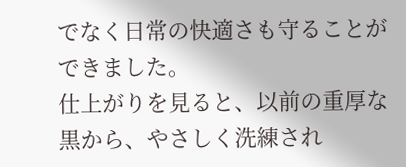でなく日常の快適さも守ることができました。
仕上がりを見ると、以前の重厚な黒から、やさしく洗練され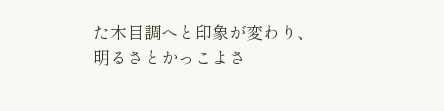た木目調へと印象が変わり、
明るさとかっこよさ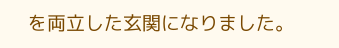を両立した玄関になりました。